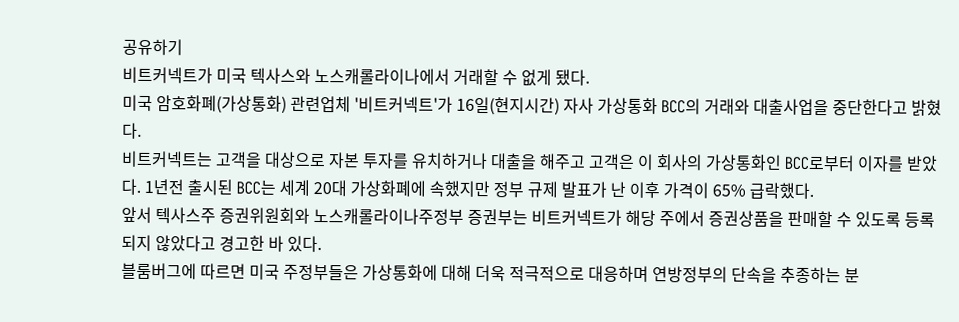공유하기
비트커넥트가 미국 텍사스와 노스캐롤라이나에서 거래할 수 없게 됐다.
미국 암호화폐(가상통화) 관련업체 '비트커넥트'가 16일(현지시간) 자사 가상통화 BCC의 거래와 대출사업을 중단한다고 밝혔다.
비트커넥트는 고객을 대상으로 자본 투자를 유치하거나 대출을 해주고 고객은 이 회사의 가상통화인 BCC로부터 이자를 받았다. 1년전 출시된 BCC는 세계 20대 가상화폐에 속했지만 정부 규제 발표가 난 이후 가격이 65% 급락했다.
앞서 텍사스주 증권위원회와 노스캐롤라이나주정부 증권부는 비트커넥트가 해당 주에서 증권상품을 판매할 수 있도록 등록되지 않았다고 경고한 바 있다.
블룸버그에 따르면 미국 주정부들은 가상통화에 대해 더욱 적극적으로 대응하며 연방정부의 단속을 추종하는 분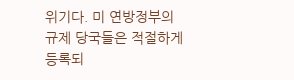위기다. 미 연방정부의 규제 당국들은 적절하게 등록되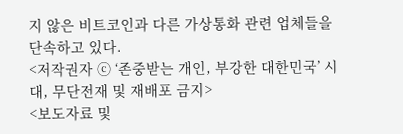지 않은 비트코인과 다른 가상통화 관련 업체들을 단속하고 있다.
<저작권자 ⓒ ‘존중받는 개인, 부강한 대한민국’ 시대, 무단전재 및 재배포 금지>
<보도자료 및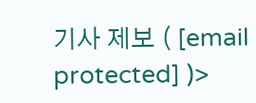기사 제보 ( [email protected] )>